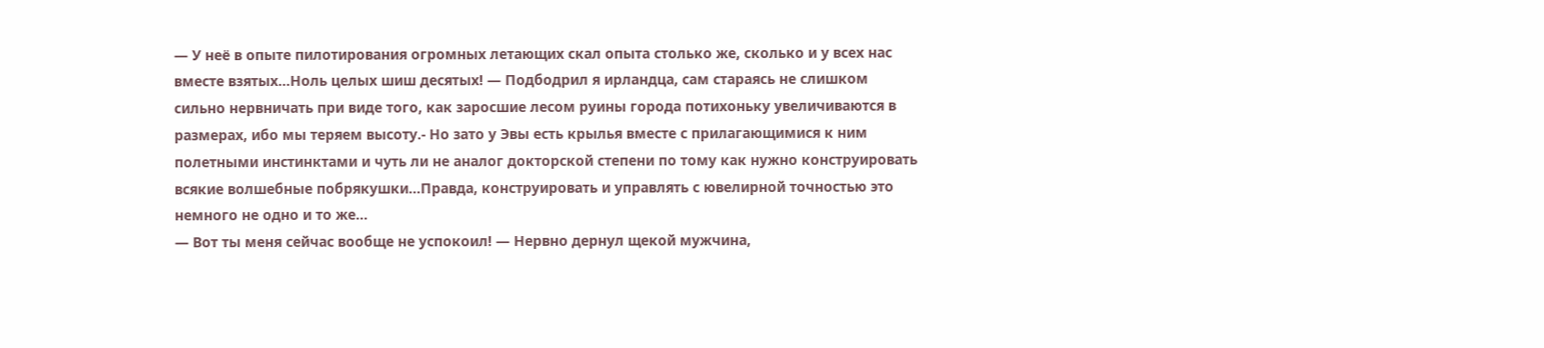— У неё в опыте пилотирования огромных летающих скал опыта столько же, сколько и у всех нас вместе взятых…Ноль целых шиш десятых! — Подбодрил я ирландца, сам стараясь не слишком сильно нервничать при виде того, как заросшие лесом руины города потихоньку увеличиваются в размерах, ибо мы теряем высоту.- Но зато у Эвы есть крылья вместе с прилагающимися к ним полетными инстинктами и чуть ли не аналог докторской степени по тому как нужно конструировать всякие волшебные побрякушки…Правда, конструировать и управлять с ювелирной точностью это немного не одно и то же…
— Вот ты меня сейчас вообще не успокоил! — Нервно дернул щекой мужчина,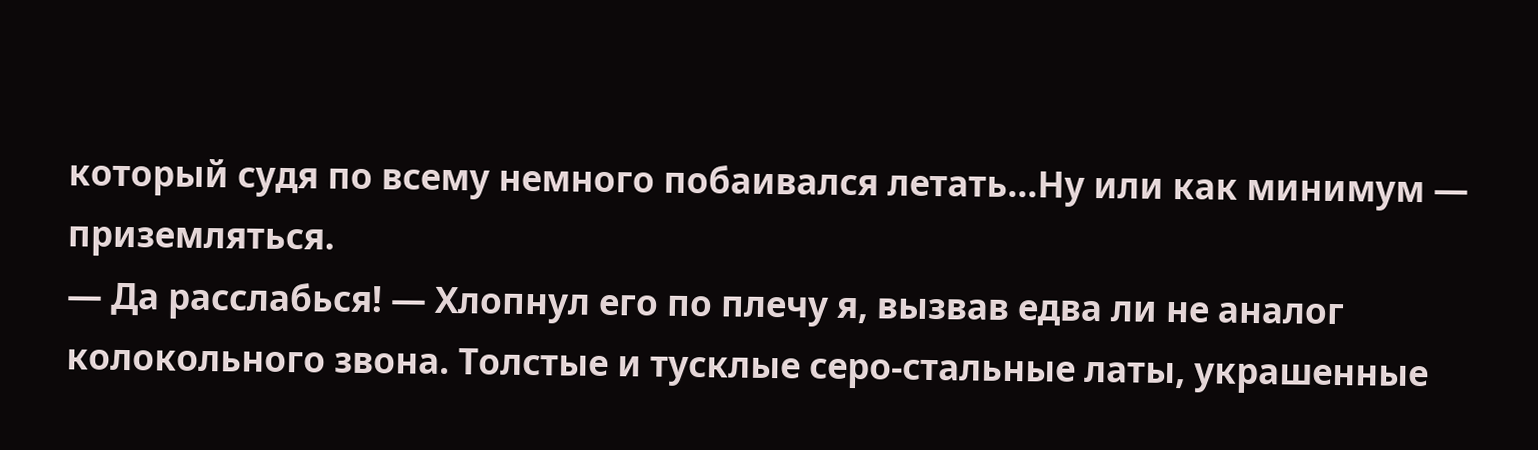который судя по всему немного побаивался летать…Ну или как минимум — приземляться.
— Да расслабься! — Хлопнул его по плечу я, вызвав едва ли не аналог колокольного звона. Толстые и тусклые серо-стальные латы, украшенные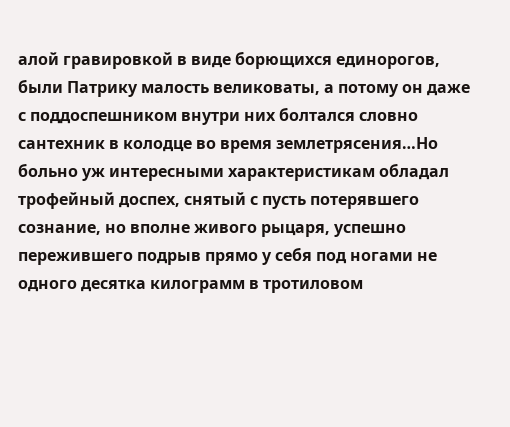алой гравировкой в виде борющихся единорогов, были Патрику малость великоваты, а потому он даже с поддоспешником внутри них болтался словно сантехник в колодце во время землетрясения…Но больно уж интересными характеристикам обладал трофейный доспех, снятый с пусть потерявшего сознание, но вполне живого рыцаря, успешно пережившего подрыв прямо у себя под ногами не одного десятка килограмм в тротиловом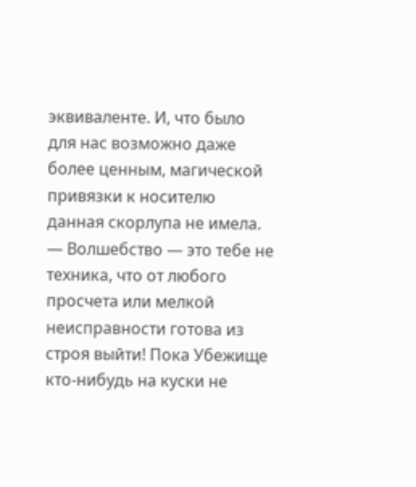эквиваленте. И, что было для нас возможно даже более ценным, магической привязки к носителю данная скорлупа не имела. — Волшебство — это тебе не техника, что от любого просчета или мелкой неисправности готова из строя выйти! Пока Убежище кто-нибудь на куски не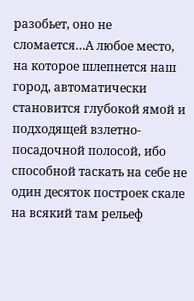разобьет, оно не сломается…А любое место, на которое шлепнется наш город, автоматически становится глубокой ямой и подходящей взлетно-посадочной полосой, ибо способной таскать на себе не один десяток построек скале на всякий там рельеф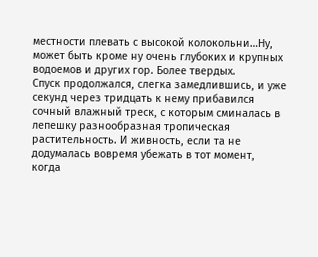местности плевать с высокой колокольни…Ну, может быть кроме ну очень глубоких и крупных водоемов и других гор. Более твердых.
Спуск продолжался, слегка замедлившись, и уже секунд через тридцать к нему прибавился сочный влажный треск, с которым сминалась в лепешку разнообразная тропическая растительность. И живность, если та не додумалась вовремя убежать в тот момент, когда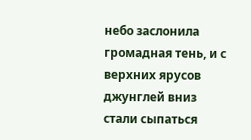небо заслонила громадная тень, и с верхних ярусов джунглей вниз стали сыпаться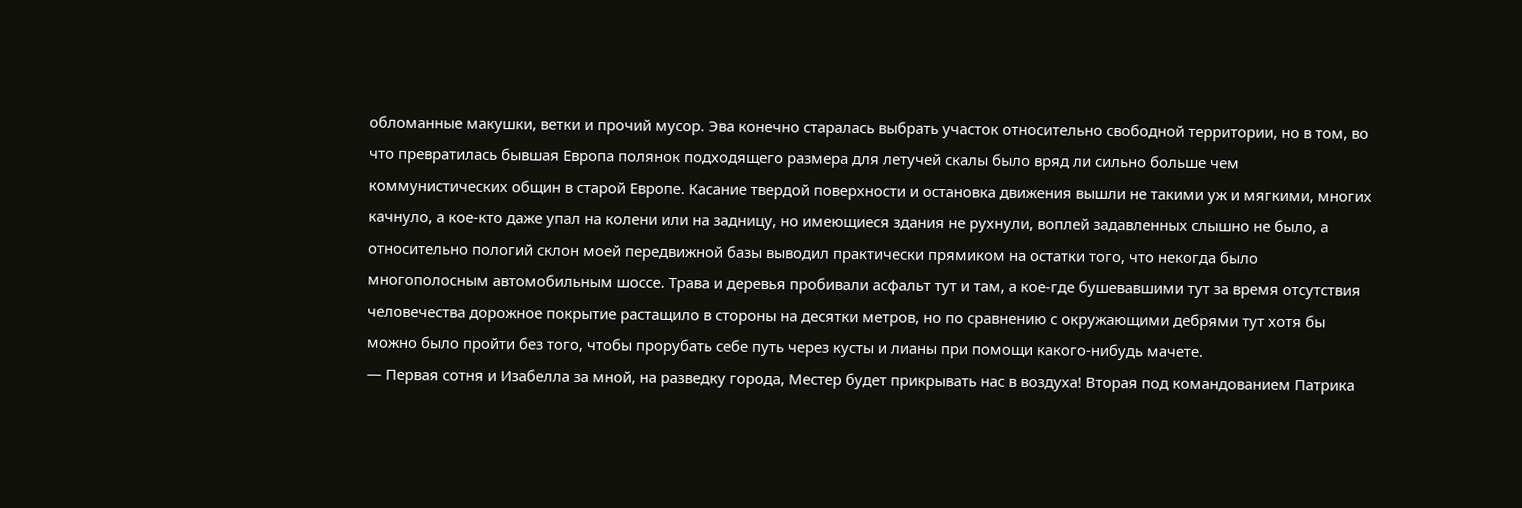обломанные макушки, ветки и прочий мусор. Эва конечно старалась выбрать участок относительно свободной территории, но в том, во что превратилась бывшая Европа полянок подходящего размера для летучей скалы было вряд ли сильно больше чем коммунистических общин в старой Европе. Касание твердой поверхности и остановка движения вышли не такими уж и мягкими, многих качнуло, а кое-кто даже упал на колени или на задницу, но имеющиеся здания не рухнули, воплей задавленных слышно не было, а относительно пологий склон моей передвижной базы выводил практически прямиком на остатки того, что некогда было многополосным автомобильным шоссе. Трава и деревья пробивали асфальт тут и там, а кое-где бушевавшими тут за время отсутствия человечества дорожное покрытие растащило в стороны на десятки метров, но по сравнению с окружающими дебрями тут хотя бы можно было пройти без того, чтобы прорубать себе путь через кусты и лианы при помощи какого-нибудь мачете.
— Первая сотня и Изабелла за мной, на разведку города, Местер будет прикрывать нас в воздуха! Вторая под командованием Патрика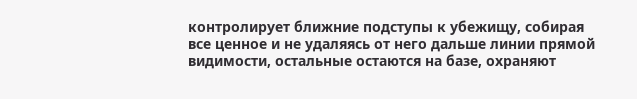контролирует ближние подступы к убежищу, собирая все ценное и не удаляясь от него дальше линии прямой видимости, остальные остаются на базе, охраняют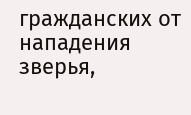гражданских от нападения зверья,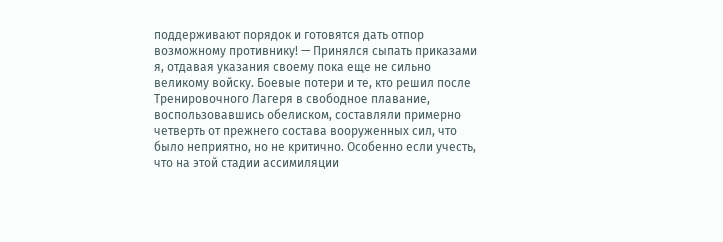поддерживают порядок и готовятся дать отпор возможному противнику! — Принялся сыпать приказами я, отдавая указания своему пока еще не сильно великому войску. Боевые потери и те, кто решил после Тренировочного Лагеря в свободное плавание, воспользовавшись обелиском, составляли примерно четверть от прежнего состава вооруженных сил, что было неприятно, но не критично. Особенно если учесть, что на этой стадии ассимиляции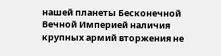нашей планеты Бесконечной Вечной Империей наличия крупных армий вторжения не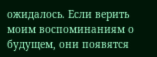ожидалось. Если верить моим воспоминаниям о будущем, они появятся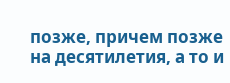позже, причем позже на десятилетия, а то и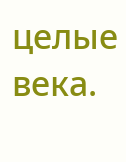целые века.